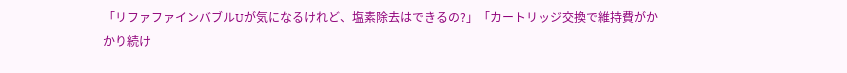「リファファインバブルUが気になるけれど、塩素除去はできるの?」「カートリッジ交換で維持費がかかり続け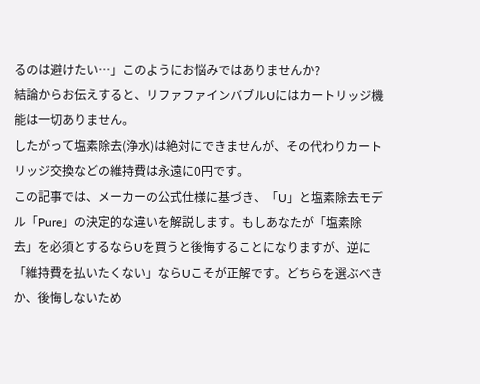るのは避けたい…」このようにお悩みではありませんか?
結論からお伝えすると、リファファインバブルUにはカートリッジ機能は一切ありません。
したがって塩素除去(浄水)は絶対にできませんが、その代わりカートリッジ交換などの維持費は永遠に0円です。
この記事では、メーカーの公式仕様に基づき、「U」と塩素除去モデル「Pure」の決定的な違いを解説します。もしあなたが「塩素除去」を必須とするならUを買うと後悔することになりますが、逆に「維持費を払いたくない」ならUこそが正解です。どちらを選ぶべきか、後悔しないため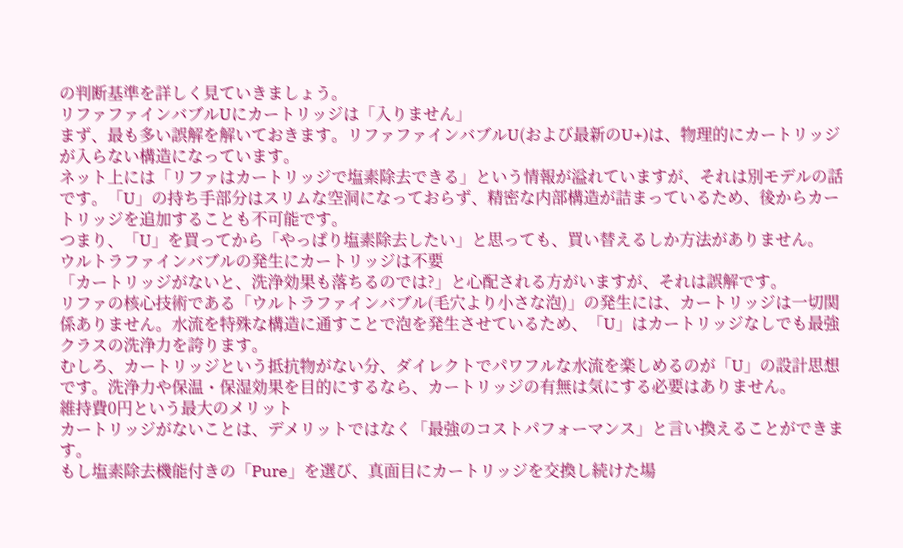の判断基準を詳しく見ていきましょう。
リファファインバブルUにカートリッジは「入りません」
まず、最も多い誤解を解いておきます。リファファインバブルU(および最新のU+)は、物理的にカートリッジが入らない構造になっています。
ネット上には「リファはカートリッジで塩素除去できる」という情報が溢れていますが、それは別モデルの話です。「U」の持ち手部分はスリムな空洞になっておらず、精密な内部構造が詰まっているため、後からカートリッジを追加することも不可能です。
つまり、「U」を買ってから「やっぱり塩素除去したい」と思っても、買い替えるしか方法がありません。
ウルトラファインバブルの発生にカートリッジは不要
「カートリッジがないと、洗浄効果も落ちるのでは?」と心配される方がいますが、それは誤解です。
リファの核心技術である「ウルトラファインバブル(毛穴より小さな泡)」の発生には、カートリッジは一切関係ありません。水流を特殊な構造に通すことで泡を発生させているため、「U」はカートリッジなしでも最強クラスの洗浄力を誇ります。
むしろ、カートリッジという抵抗物がない分、ダイレクトでパワフルな水流を楽しめるのが「U」の設計思想です。洗浄力や保温・保湿効果を目的にするなら、カートリッジの有無は気にする必要はありません。
維持費0円という最大のメリット
カートリッジがないことは、デメリットではなく「最強のコストパフォーマンス」と言い換えることができます。
もし塩素除去機能付きの「Pure」を選び、真面目にカートリッジを交換し続けた場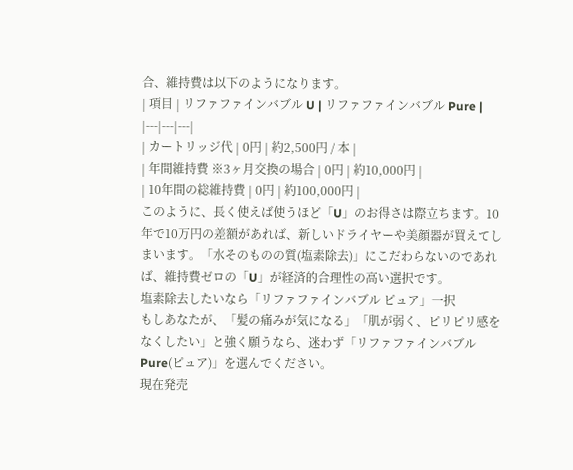合、維持費は以下のようになります。
| 項目 | リファファインバブル U | リファファインバブル Pure |
|---|---|---|
| カートリッジ代 | 0円 | 約2,500円 / 本 |
| 年間維持費 ※3ヶ月交換の場合 | 0円 | 約10,000円 |
| 10年間の総維持費 | 0円 | 約100,000円 |
このように、長く使えば使うほど「U」のお得さは際立ちます。10年で10万円の差額があれば、新しいドライヤーや美顔器が買えてしまいます。「水そのものの質(塩素除去)」にこだわらないのであれば、維持費ゼロの「U」が経済的合理性の高い選択です。
塩素除去したいなら「リファファインバブル ピュア」一択
もしあなたが、「髪の痛みが気になる」「肌が弱く、ピリピリ感をなくしたい」と強く願うなら、迷わず「リファファインバブル Pure(ピュア)」を選んでください。
現在発売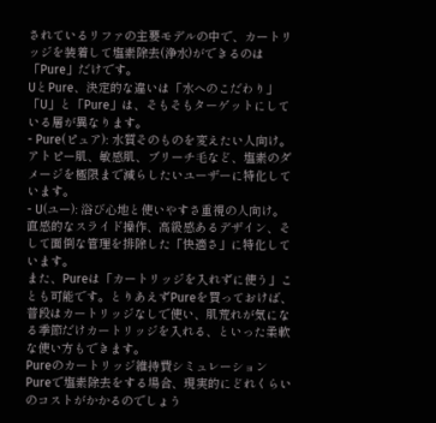されているリファの主要モデルの中で、カートリッジを装着して塩素除去(浄水)ができるのは「Pure」だけです。
UとPure、決定的な違いは「水へのこだわり」
「U」と「Pure」は、そもそもターゲットにしている層が異なります。
- Pure(ピュア): 水質そのものを変えたい人向け。アトピー肌、敏感肌、ブリーチ毛など、塩素のダメージを極限まで減らしたいユーザーに特化しています。
- U(ユー): 浴び心地と使いやすさ重視の人向け。直感的なスライド操作、高級感あるデザイン、そして面倒な管理を排除した「快適さ」に特化しています。
また、Pureは「カートリッジを入れずに使う」ことも可能です。とりあえずPureを買っておけば、普段はカートリッジなしで使い、肌荒れが気になる季節だけカートリッジを入れる、といった柔軟な使い方もできます。
Pureのカートリッジ維持費シミュレーション
Pureで塩素除去をする場合、現実的にどれくらいのコストがかかるのでしょう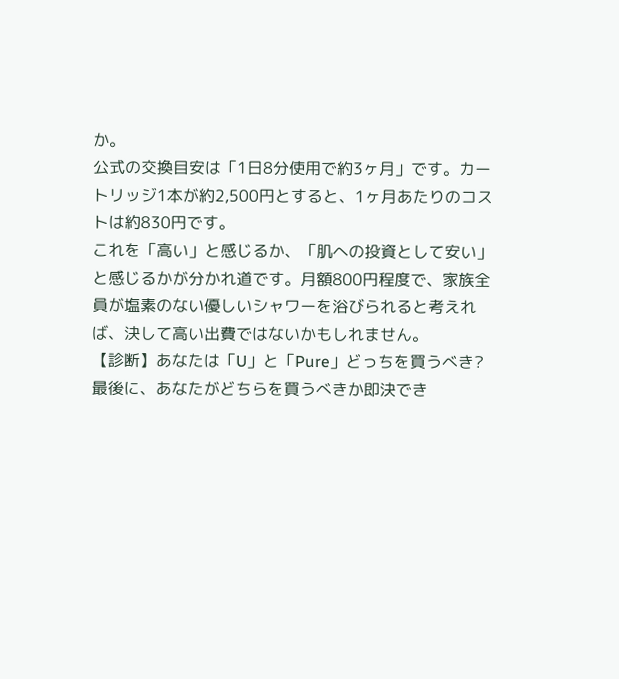か。
公式の交換目安は「1日8分使用で約3ヶ月」です。カートリッジ1本が約2,500円とすると、1ヶ月あたりのコストは約830円です。
これを「高い」と感じるか、「肌への投資として安い」と感じるかが分かれ道です。月額800円程度で、家族全員が塩素のない優しいシャワーを浴びられると考えれば、決して高い出費ではないかもしれません。
【診断】あなたは「U」と「Pure」どっちを買うべき?
最後に、あなたがどちらを買うべきか即決でき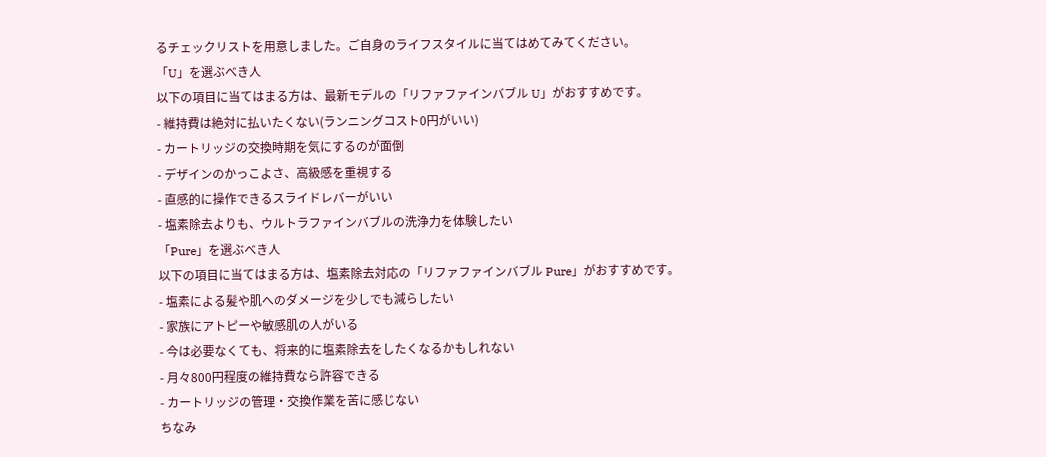るチェックリストを用意しました。ご自身のライフスタイルに当てはめてみてください。
「U」を選ぶべき人
以下の項目に当てはまる方は、最新モデルの「リファファインバブル U」がおすすめです。
- 維持費は絶対に払いたくない(ランニングコスト0円がいい)
- カートリッジの交換時期を気にするのが面倒
- デザインのかっこよさ、高級感を重視する
- 直感的に操作できるスライドレバーがいい
- 塩素除去よりも、ウルトラファインバブルの洗浄力を体験したい
「Pure」を選ぶべき人
以下の項目に当てはまる方は、塩素除去対応の「リファファインバブル Pure」がおすすめです。
- 塩素による髪や肌へのダメージを少しでも減らしたい
- 家族にアトピーや敏感肌の人がいる
- 今は必要なくても、将来的に塩素除去をしたくなるかもしれない
- 月々800円程度の維持費なら許容できる
- カートリッジの管理・交換作業を苦に感じない
ちなみ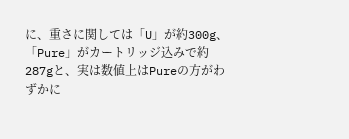に、重さに関しては「U」が約300g、「Pure」がカートリッジ込みで約287gと、実は数値上はPureの方がわずかに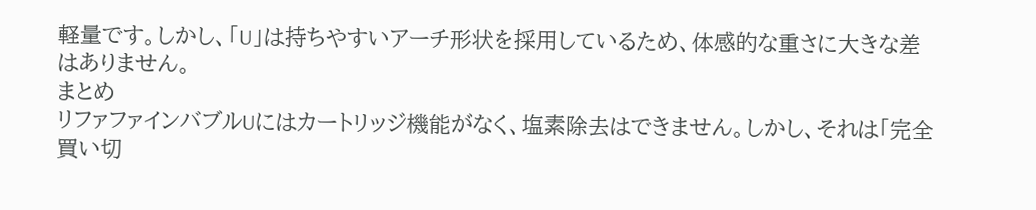軽量です。しかし、「U」は持ちやすいアーチ形状を採用しているため、体感的な重さに大きな差はありません。
まとめ
リファファインバブルUにはカートリッジ機能がなく、塩素除去はできません。しかし、それは「完全買い切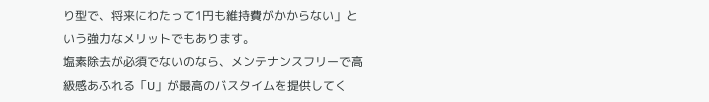り型で、将来にわたって1円も維持費がかからない」という強力なメリットでもあります。
塩素除去が必須でないのなら、メンテナンスフリーで高級感あふれる「U」が最高のバスタイムを提供してく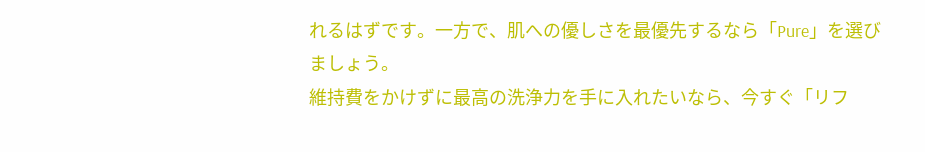れるはずです。一方で、肌への優しさを最優先するなら「Pure」を選びましょう。
維持費をかけずに最高の洗浄力を手に入れたいなら、今すぐ「リフ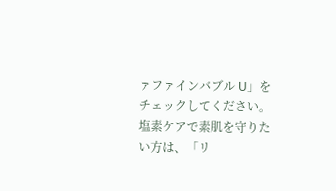ァファインバブル U」をチェックしてください。
塩素ケアで素肌を守りたい方は、「リ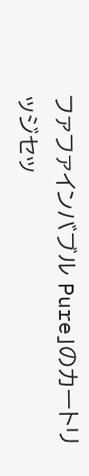ファファインバブル Pure」のカートリッジセッ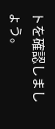トを確認しましょう。